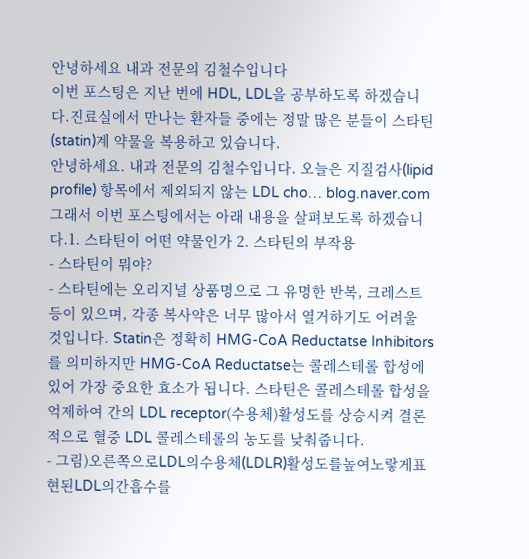안녕하세요 내과 전문의 김철수입니다
이번 포스팅은 지난 번에 HDL, LDL을 공부하도록 하겠습니다.진료실에서 만나는 환자들 중에는 정말 많은 분들이 스타틴(statin)계 약물을 복용하고 있습니다.
안녕하세요. 내과 전문의 김철수입니다. 오늘은 지질검사(lipid profile) 항목에서 제외되지 않는 LDL cho… blog.naver.com
그래서 이번 포스팅에서는 아래 내용을 살펴보도록 하겠습니다.1. 스타틴이 어떤 약물인가 2. 스타틴의 부작용
- 스타틴이 뭐야?
- 스타틴에는 오리지널 상품명으로 그 유명한 반복, 크레스트 등이 있으며, 각종 복사약은 너무 많아서 열거하기도 어려울 것입니다. Statin은 정확히 HMG-CoA Reductatse Inhibitors를 의미하지만 HMG-CoA Reductatse는 콜레스테롤 합성에 있어 가장 중요한 효소가 됩니다. 스타틴은 콜레스테롤 합성을 억제하여 간의 LDL receptor(수용체)활성도를 상승시켜 결론적으로 혈중 LDL 콜레스테롤의 농도를 낮춰줍니다.
- 그림)오른쪽으로LDL의수용체(LDLR)활성도를높여노랗게표현된LDL의간흡수를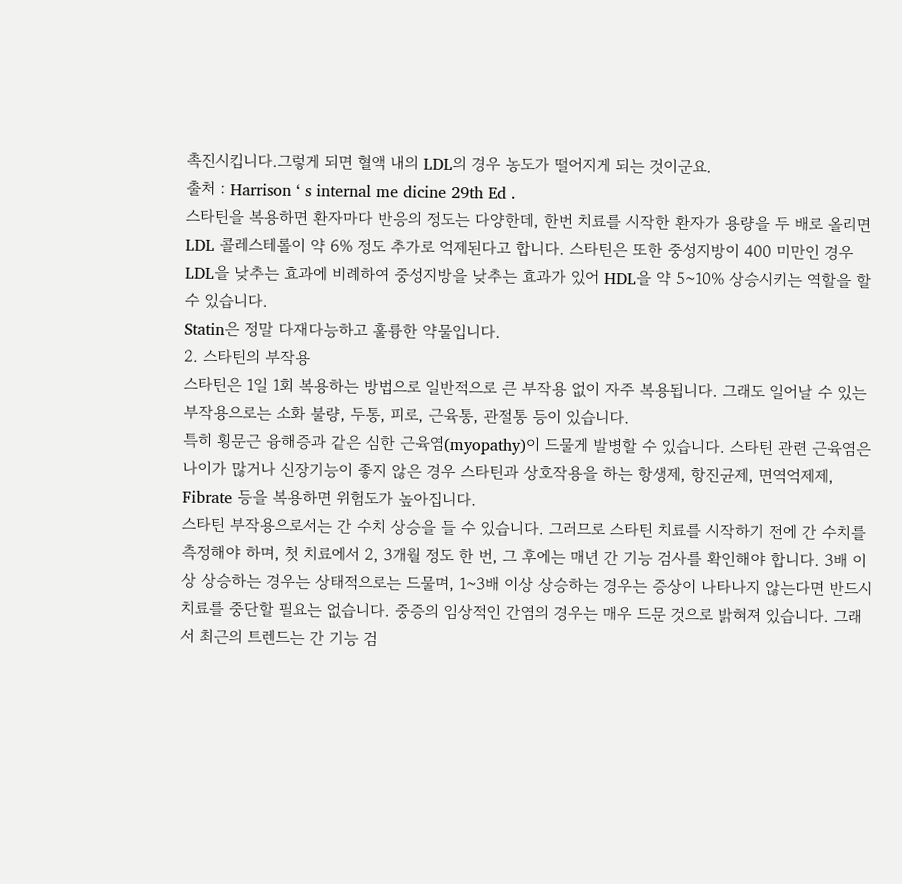촉진시킵니다.그렇게 되면 혈액 내의 LDL의 경우 농도가 떨어지게 되는 것이군요.
출처 : Harrison ‘ s internal me dicine 29th Ed .
스타틴을 복용하면 환자마다 반응의 정도는 다양한데, 한번 치료를 시작한 환자가 용량을 두 배로 올리면 LDL 콜레스테롤이 약 6% 정도 추가로 억제된다고 합니다. 스타틴은 또한 중성지방이 400 미만인 경우 LDL을 낮추는 효과에 비례하여 중성지방을 낮추는 효과가 있어 HDL을 약 5~10% 상승시키는 역할을 할 수 있습니다.
Statin은 정말 다재다능하고 훌륭한 약물입니다.
2. 스타틴의 부작용
스타틴은 1일 1회 복용하는 방법으로 일반적으로 큰 부작용 없이 자주 복용됩니다. 그래도 일어날 수 있는 부작용으로는 소화 불량, 두통, 피로, 근육통, 관절통 등이 있습니다.
특히 횡문근 융해증과 같은 심한 근육염(myopathy)이 드물게 발병할 수 있습니다. 스타틴 관련 근육염은 나이가 많거나 신장기능이 좋지 않은 경우 스타틴과 상호작용을 하는 항생제, 항진균제, 면역억제제, Fibrate 등을 복용하면 위험도가 높아집니다.
스타틴 부작용으로서는 간 수치 상승을 들 수 있습니다. 그러므로 스타틴 치료를 시작하기 전에 간 수치를 측정해야 하며, 첫 치료에서 2, 3개월 정도 한 번, 그 후에는 매년 간 기능 검사를 확인해야 합니다. 3배 이상 상승하는 경우는 상태적으로는 드물며, 1~3배 이상 상승하는 경우는 증상이 나타나지 않는다면 반드시 치료를 중단할 필요는 없습니다. 중증의 임상적인 간염의 경우는 매우 드문 것으로 밝혀져 있습니다. 그래서 최근의 트렌드는 간 기능 검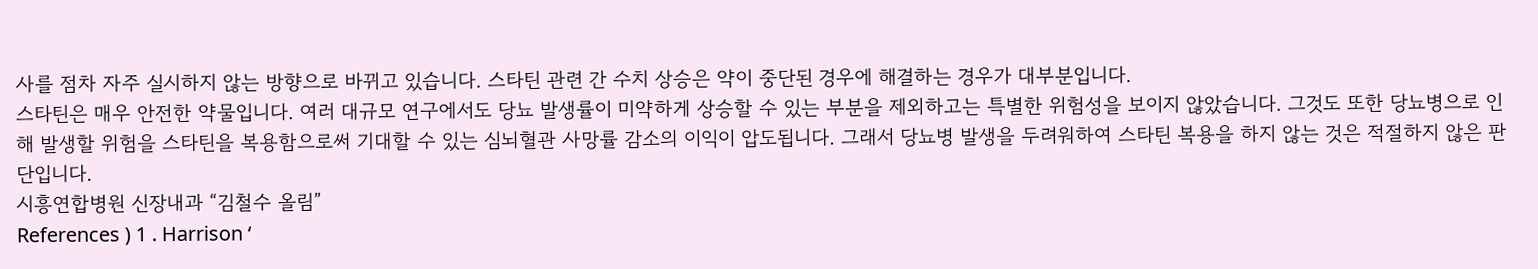사를 점차 자주 실시하지 않는 방향으로 바뀌고 있습니다. 스타틴 관련 간 수치 상승은 약이 중단된 경우에 해결하는 경우가 대부분입니다.
스타틴은 매우 안전한 약물입니다. 여러 대규모 연구에서도 당뇨 발생률이 미약하게 상승할 수 있는 부분을 제외하고는 특별한 위험성을 보이지 않았습니다. 그것도 또한 당뇨병으로 인해 발생할 위험을 스타틴을 복용함으로써 기대할 수 있는 심뇌혈관 사망률 감소의 이익이 압도됩니다. 그래서 당뇨병 발생을 두려워하여 스타틴 복용을 하지 않는 것은 적절하지 않은 판단입니다.
시흥연합병원 신장내과 “김철수 올림”
References ) 1 . Harrison ‘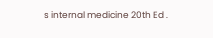s internal medicine 20th Ed .